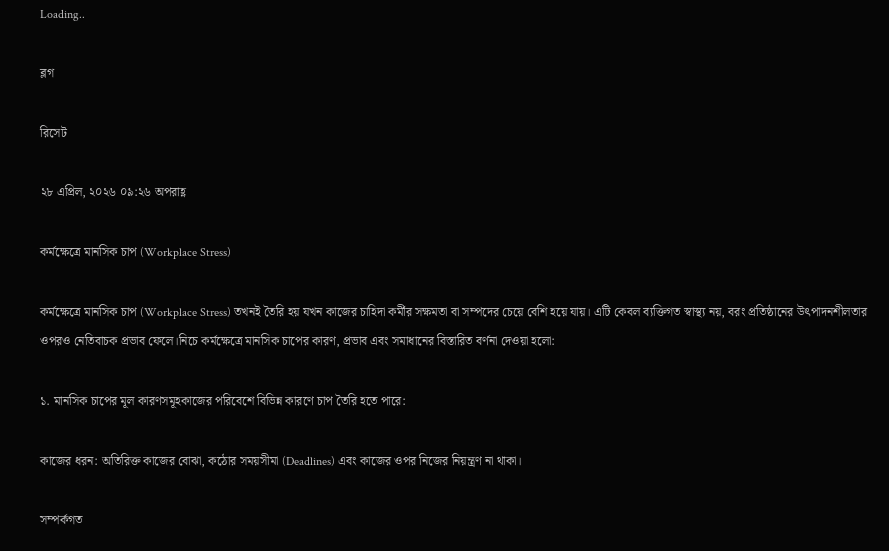Loading..

ব্লগ

রিসেট

২৮ এপ্রিল, ২০২৬ ০৯:২৬ অপরাহ্ণ

কর্মক্ষেত্রে মানসিক চাপ (Workplace Stress)

কর্মক্ষেত্রে মানসিক চাপ (Workplace Stress) তখনই তৈরি হয় যখন কাজের চাহিদা কর্মীর সক্ষমতা বা সম্পদের চেয়ে বেশি হয়ে যায়। এটি কেবল ব্যক্তিগত স্বাস্থ্য নয়, বরং প্রতিষ্ঠানের উৎপাদনশীলতার ওপরও নেতিবাচক প্রভাব ফেলে।নিচে কর্মক্ষেত্রে মানসিক চাপের কারণ, প্রভাব এবং সমাধানের বিস্তারিত বর্ণনা দেওয়া হলো:

১. মানসিক চাপের মূল কারণসমূহকাজের পরিবেশে বিভিন্ন কারণে চাপ তৈরি হতে পারে:

কাজের ধরন: অতিরিক্ত কাজের বোঝা, কঠোর সময়সীমা (Deadlines) এবং কাজের ওপর নিজের নিয়ন্ত্রণ না থাকা।

সম্পর্কগত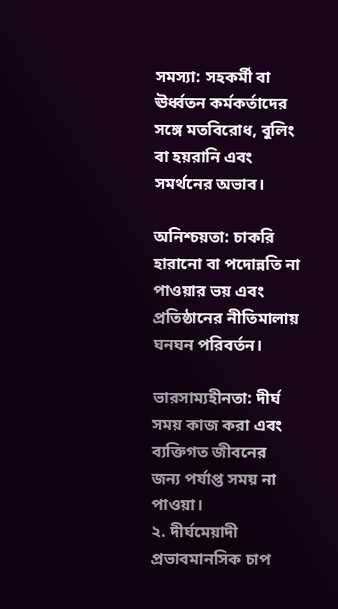সমস্যা: সহকর্মী বা ঊর্ধ্বতন কর্মকর্তাদের সঙ্গে মতবিরোধ, বুলিং বা হয়রানি এবং সমর্থনের অভাব।

অনিশ্চয়তা: চাকরি হারানো বা পদোন্নতি না পাওয়ার ভয় এবং প্রতিষ্ঠানের নীতিমালায় ঘনঘন পরিবর্তন।

ভারসাম্যহীনতা: দীর্ঘ সময় কাজ করা এবং ব্যক্তিগত জীবনের জন্য পর্যাপ্ত সময় না পাওয়া।
২. দীর্ঘমেয়াদী প্রভাবমানসিক চাপ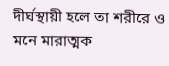দীর্ঘস্থায়ী হলে তা শরীরে ও মনে মারাত্মক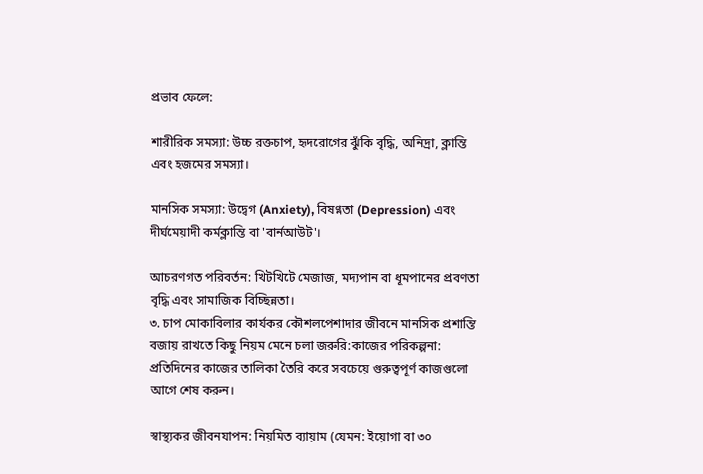প্রভাব ফেলে:

শারীরিক সমস্যা: উচ্চ রক্তচাপ, হৃদরোগের ঝুঁকি বৃদ্ধি, অনিদ্রা, ক্লান্তি এবং হজমের সমস্যা।

মানসিক সমস্যা: উদ্বেগ (Anxiety), বিষণ্নতা (Depression) এবং দীর্ঘমেয়াদী কর্মক্লান্তি বা 'বার্নআউট'।

আচরণগত পরিবর্তন: খিটখিটে মেজাজ, মদ্যপান বা ধূমপানের প্রবণতা বৃদ্ধি এবং সামাজিক বিচ্ছিন্নতা।
৩. চাপ মোকাবিলার কার্যকর কৌশলপেশাদার জীবনে মানসিক প্রশান্তি বজায় রাখতে কিছু নিয়ম মেনে চলা জরুরি:কাজের পরিকল্পনা: প্রতিদিনের কাজের তালিকা তৈরি করে সবচেয়ে গুরুত্বপূর্ণ কাজগুলো আগে শেষ করুন।

স্বাস্থ্যকর জীবনযাপন: নিয়মিত ব্যায়াম (যেমন: ইয়োগা বা ৩০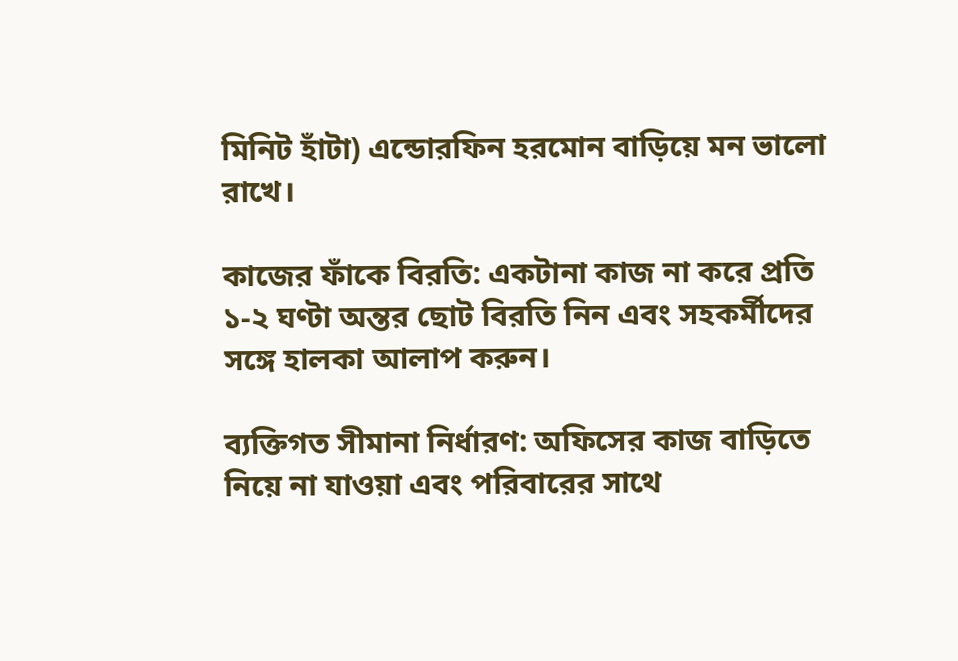মিনিট হাঁটা) এন্ডোরফিন হরমোন বাড়িয়ে মন ভালো রাখে।

কাজের ফাঁকে বিরতি: একটানা কাজ না করে প্রতি ১-২ ঘণ্টা অন্তর ছোট বিরতি নিন এবং সহকর্মীদের সঙ্গে হালকা আলাপ করুন।

ব্যক্তিগত সীমানা নির্ধারণ: অফিসের কাজ বাড়িতে নিয়ে না যাওয়া এবং পরিবারের সাথে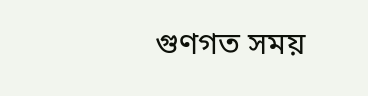গুণগত সময়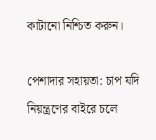কাটানো নিশ্চিত করুন।

পেশাদার সহায়তা: চাপ যদি নিয়ন্ত্রণের বাইরে চলে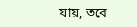যায়, তবে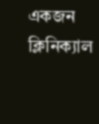একজন ক্লিনিক্যাল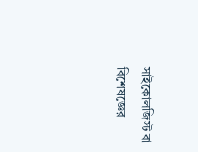সাইকোলজিস্ট বা বিশেষজ্ঞের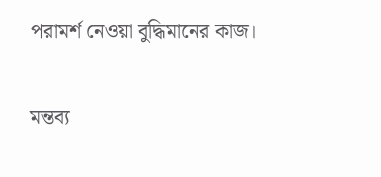পরামর্শ নেওয়া বুদ্ধিমানের কাজ।

মন্তব্য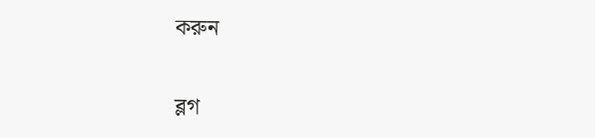করুন

ব্লগ